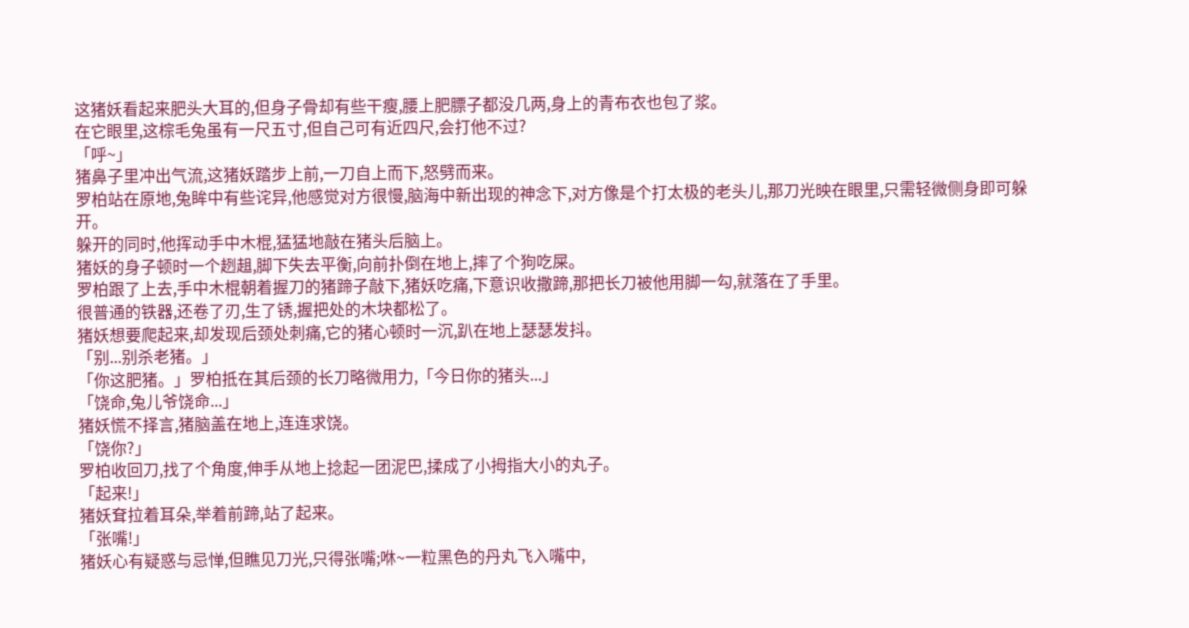这猪妖看起来肥头大耳的,但身子骨却有些干瘦,腰上肥膘子都没几两,身上的青布衣也包了浆。
在它眼里,这棕毛兔虽有一尺五寸,但自己可有近四尺,会打他不过?
「呼~」
猪鼻子里冲出气流,这猪妖踏步上前,一刀自上而下,怒劈而来。
罗柏站在原地,兔眸中有些诧异,他感觉对方很慢,脑海中新出现的神念下,对方像是个打太极的老头儿,那刀光映在眼里,只需轻微侧身即可躲开。
躲开的同时,他挥动手中木棍,猛猛地敲在猪头后脑上。
猪妖的身子顿时一个趔趄,脚下失去平衡,向前扑倒在地上,摔了个狗吃屎。
罗柏跟了上去,手中木棍朝着握刀的猪蹄子敲下,猪妖吃痛,下意识收撒蹄,那把长刀被他用脚一勾,就落在了手里。
很普通的铁器,还卷了刃,生了锈,握把处的木块都松了。
猪妖想要爬起来,却发现后颈处刺痛,它的猪心顿时一沉,趴在地上瑟瑟发抖。
「别...别杀老猪。」
「你这肥猪。」罗柏抵在其后颈的长刀略微用力,「今日你的猪头...」
「饶命,兔儿爷饶命...」
猪妖慌不择言,猪脑盖在地上,连连求饶。
「饶你?」
罗柏收回刀,找了个角度,伸手从地上捻起一团泥巴,揉成了小拇指大小的丸子。
「起来!」
猪妖耷拉着耳朵,举着前蹄,站了起来。
「张嘴!」
猪妖心有疑惑与忌惮,但瞧见刀光,只得张嘴;咻~一粒黑色的丹丸飞入嘴中,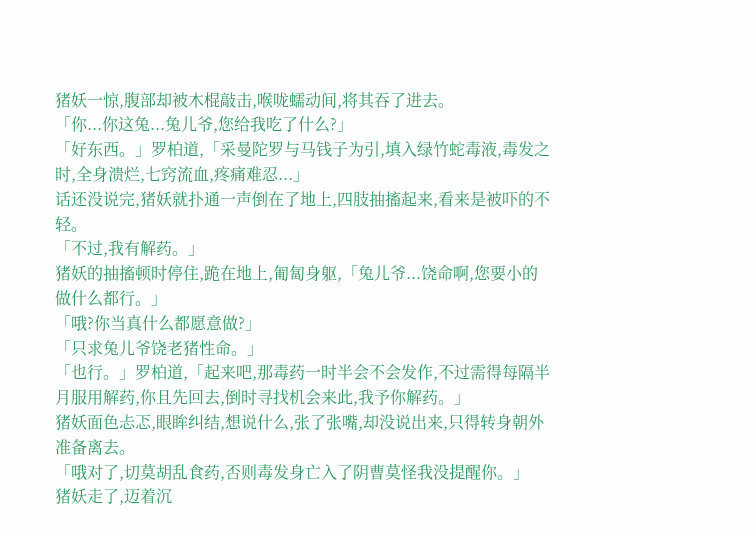猪妖一惊,腹部却被木棍敲击,喉咙蠕动间,将其吞了进去。
「你...你这兔...兔儿爷,您给我吃了什么?」
「好东西。」罗柏道,「采曼陀罗与马钱子为引,填入绿竹蛇毒液,毒发之时,全身溃烂,七窍流血,疼痛难忍...」
话还没说完,猪妖就扑通一声倒在了地上,四肢抽搐起来,看来是被吓的不轻。
「不过,我有解药。」
猪妖的抽搐顿时停住,跪在地上,匍匐身躯,「兔儿爷...饶命啊,您要小的做什么都行。」
「哦?你当真什么都愿意做?」
「只求兔儿爷饶老猪性命。」
「也行。」罗柏道,「起来吧,那毒药一时半会不会发作,不过需得每隔半月服用解药,你且先回去,倒时寻找机会来此,我予你解药。」
猪妖面色忐忑,眼眸纠结,想说什么,张了张嘴,却没说出来,只得转身朝外准备离去。
「哦对了,切莫胡乱食药,否则毒发身亡入了阴曹莫怪我没提醒你。」
猪妖走了,迈着沉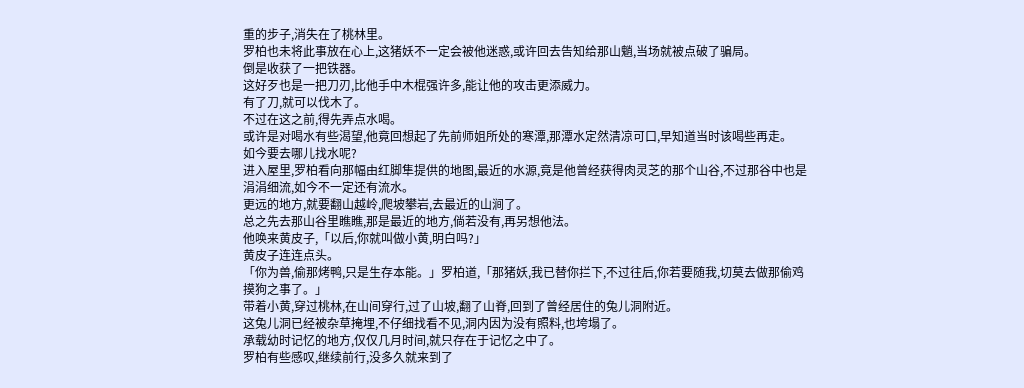重的步子,消失在了桃林里。
罗柏也未将此事放在心上,这猪妖不一定会被他迷惑,或许回去告知给那山魈,当场就被点破了骗局。
倒是收获了一把铁器。
这好歹也是一把刀刃,比他手中木棍强许多,能让他的攻击更添威力。
有了刀,就可以伐木了。
不过在这之前,得先弄点水喝。
或许是对喝水有些渴望,他竟回想起了先前师姐所处的寒潭,那潭水定然清凉可口,早知道当时该喝些再走。
如今要去哪儿找水呢?
进入屋里,罗柏看向那幅由红脚隼提供的地图,最近的水源,竟是他曾经获得肉灵芝的那个山谷,不过那谷中也是涓涓细流,如今不一定还有流水。
更远的地方,就要翻山越岭,爬坡攀岩,去最近的山涧了。
总之先去那山谷里瞧瞧,那是最近的地方,倘若没有,再另想他法。
他唤来黄皮子,「以后,你就叫做小黄,明白吗?」
黄皮子连连点头。
「你为兽,偷那烤鸭,只是生存本能。」罗柏道,「那猪妖,我已替你拦下,不过往后,你若要随我,切莫去做那偷鸡摸狗之事了。」
带着小黄,穿过桃林,在山间穿行,过了山坡,翻了山脊,回到了曾经居住的兔儿洞附近。
这兔儿洞已经被杂草掩埋,不仔细找看不见,洞内因为没有照料,也垮塌了。
承载幼时记忆的地方,仅仅几月时间,就只存在于记忆之中了。
罗柏有些感叹,继续前行,没多久就来到了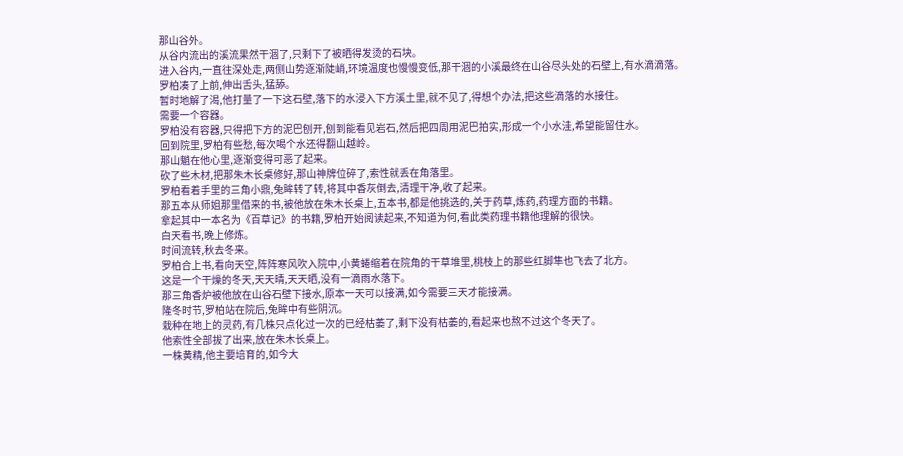那山谷外。
从谷内流出的溪流果然干涸了,只剩下了被晒得发烫的石块。
进入谷内,一直往深处走,两侧山势逐渐陡峭,环境温度也慢慢变低,那干涸的小溪最终在山谷尽头处的石壁上,有水滴滴落。
罗柏凑了上前,伸出舌头,猛舔。
暂时地解了渴,他打量了一下这石壁,落下的水浸入下方溪土里,就不见了,得想个办法,把这些滴落的水接住。
需要一个容器。
罗柏没有容器,只得把下方的泥巴刨开,刨到能看见岩石,然后把四周用泥巴拍实,形成一个小水洼,希望能留住水。
回到院里,罗柏有些愁,每次喝个水还得翻山越岭。
那山魈在他心里,逐渐变得可恶了起来。
砍了些木材,把那朱木长桌修好,那山神牌位碎了,索性就丢在角落里。
罗柏看着手里的三角小鼎,兔眸转了转,将其中香灰倒去,清理干净,收了起来。
那五本从师姐那里借来的书,被他放在朱木长桌上,五本书,都是他挑选的,关于药草,炼药,药理方面的书籍。
拿起其中一本名为《百草记》的书籍,罗柏开始阅读起来,不知道为何,看此类药理书籍他理解的很快。
白天看书,晚上修炼。
时间流转,秋去冬来。
罗柏合上书,看向天空,阵阵寒风吹入院中,小黄蜷缩着在院角的干草堆里,桃枝上的那些红脚隼也飞去了北方。
这是一个干燥的冬天,天天晴,天天晒,没有一滴雨水落下。
那三角香炉被他放在山谷石壁下接水,原本一天可以接满,如今需要三天才能接满。
隆冬时节,罗柏站在院后,兔眸中有些阴沉。
栽种在地上的灵药,有几株只点化过一次的已经枯萎了,剩下没有枯萎的,看起来也熬不过这个冬天了。
他索性全部拔了出来,放在朱木长桌上。
一株黄精,他主要培育的,如今大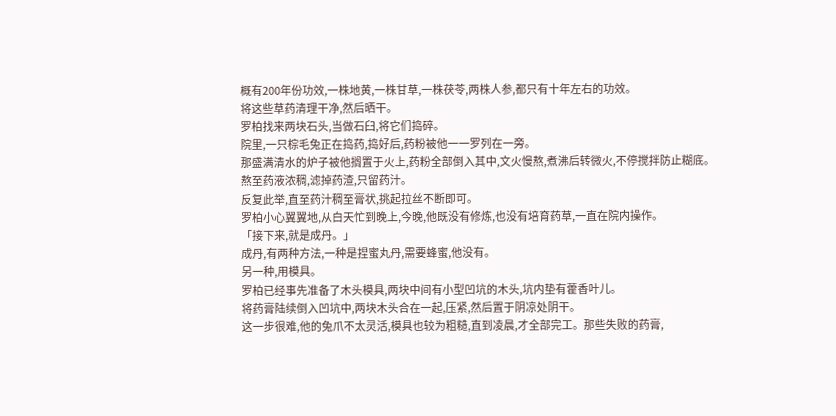概有200年份功效,一株地黄,一株甘草,一株茯苓,两株人参,都只有十年左右的功效。
将这些草药清理干净,然后晒干。
罗柏找来两块石头,当做石臼,将它们捣碎。
院里,一只棕毛兔正在捣药,捣好后,药粉被他一一罗列在一旁。
那盛满清水的炉子被他搁置于火上,药粉全部倒入其中,文火慢熬,煮沸后转微火,不停搅拌防止糊底。
熬至药液浓稠,滤掉药渣,只留药汁。
反复此举,直至药汁稠至膏状,挑起拉丝不断即可。
罗柏小心翼翼地,从白天忙到晚上,今晚,他既没有修炼,也没有培育药草,一直在院内操作。
「接下来,就是成丹。」
成丹,有两种方法,一种是捏蜜丸丹,需要蜂蜜,他没有。
另一种,用模具。
罗柏已经事先准备了木头模具,两块中间有小型凹坑的木头,坑内垫有藿香叶儿。
将药膏陆续倒入凹坑中,两块木头合在一起,压紧,然后置于阴凉处阴干。
这一步很难,他的兔爪不太灵活,模具也较为粗糙,直到凌晨,才全部完工。那些失败的药膏,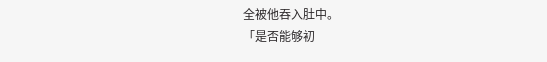全被他吞入肚中。
「是否能够初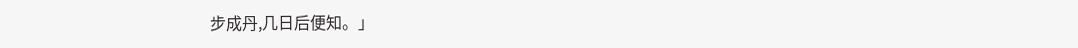步成丹,几日后便知。」